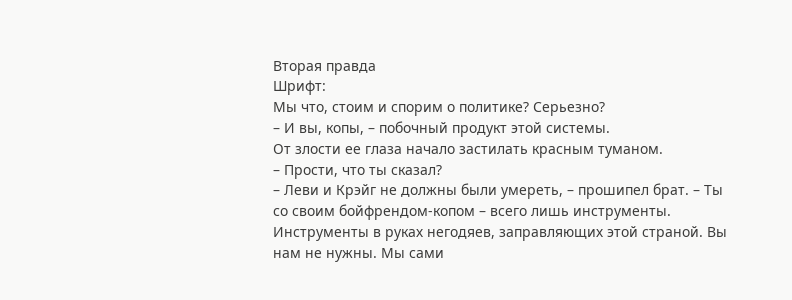Вторая правда
Шрифт:
Мы что, стоим и спорим о политике? Серьезно?
– И вы, копы, – побочный продукт этой системы.
От злости ее глаза начало застилать красным туманом.
– Прости, что ты сказал?
– Леви и Крэйг не должны были умереть, – прошипел брат. – Ты со своим бойфрендом-копом – всего лишь инструменты. Инструменты в руках негодяев, заправляющих этой страной. Вы нам не нужны. Мы сами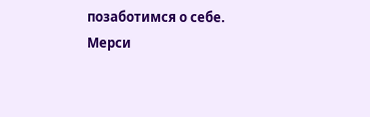позаботимся о себе.
Мерси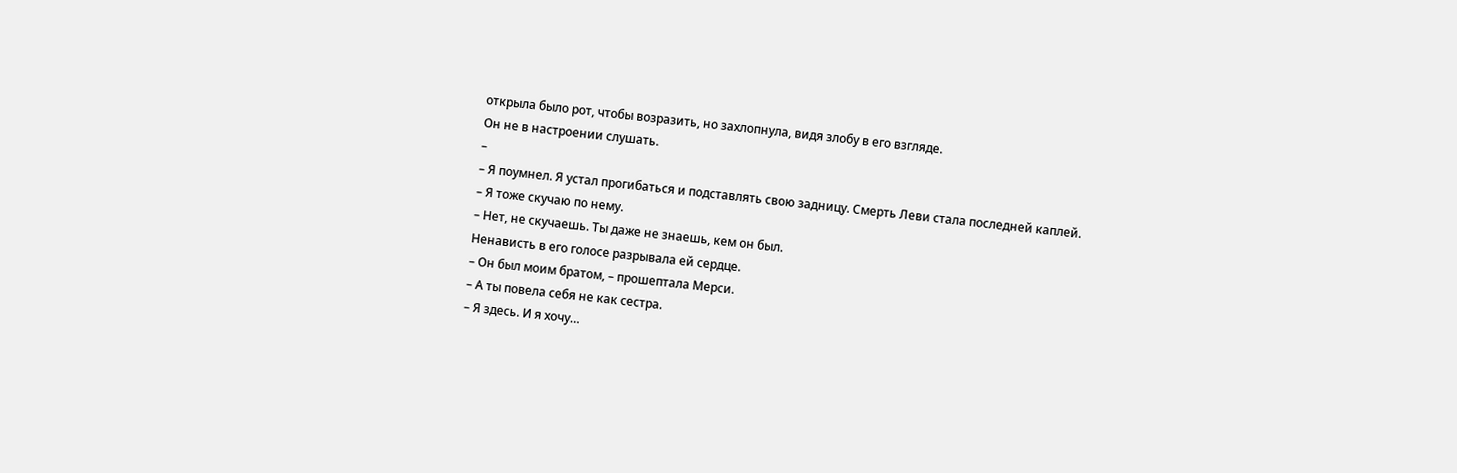открыла было рот, чтобы возразить, но захлопнула, видя злобу в его взгляде.
Он не в настроении слушать.
–
– Я поумнел. Я устал прогибаться и подставлять свою задницу. Смерть Леви стала последней каплей.
– Я тоже скучаю по нему.
– Нет, не скучаешь. Ты даже не знаешь, кем он был.
Ненависть в его голосе разрывала ей сердце.
– Он был моим братом, – прошептала Мерси.
– А ты повела себя не как сестра.
– Я здесь. И я хочу…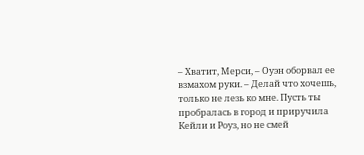– Хватит, Мерси, – Оуэн оборвал ее взмахом руки. – Делай что хочешь, только не лезь ко мне. Пусть ты пробралась в город и приручила Кейли и Роуз, но не смей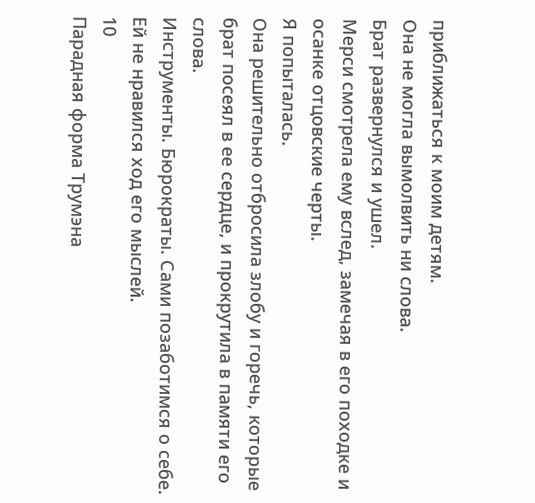приближаться к моим детям.
Она не могла вымолвить ни слова.
Брат развернулся и ушел.
Мерси смотрела ему вслед, замечая в его походке и осанке отцовские черты.
Я попыталась.
Она решительно отбросила злобу и горечь, которые брат посеял в ее сердце, и прокрутила в памяти его слова.
Инструменты. Бюрократы. Сами позаботимся о себе.
Ей не нравился ход его мыслей.
10
Парадная форма Трумэна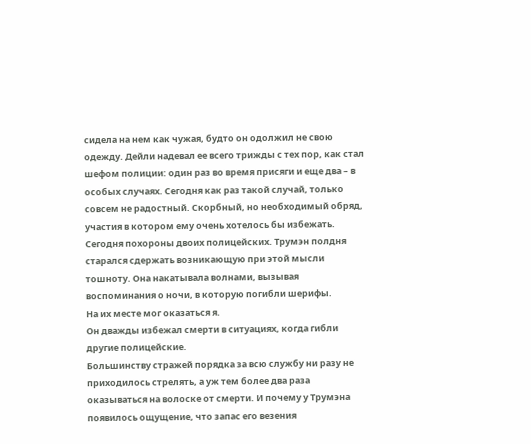сидела на нем как чужая, будто он одолжил не свою одежду. Дейли надевал ее всего трижды с тех пор, как стал шефом полиции: один раз во время присяги и еще два – в особых случаях. Сегодня как раз такой случай, только совсем не радостный. Скорбный, но необходимый обряд, участия в котором ему очень хотелось бы избежать.
Сегодня похороны двоих полицейских. Трумэн полдня старался сдержать возникающую при этой мысли тошноту. Она накатывала волнами, вызывая воспоминания о ночи, в которую погибли шерифы.
На их месте мог оказаться я.
Он дважды избежал смерти в ситуациях, когда гибли другие полицейские.
Большинству стражей порядка за всю службу ни разу не приходилось стрелять, а уж тем более два раза оказываться на волоске от смерти. И почему у Трумэна появилось ощущение, что запас его везения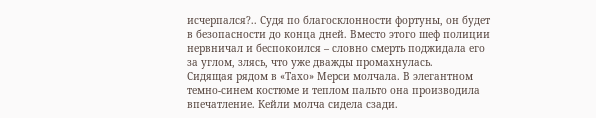исчерпался?.. Судя по благосклонности фортуны, он будет в безопасности до конца дней. Вместо этого шеф полиции нервничал и беспокоился – словно смерть поджидала его за углом, злясь, что уже дважды промахнулась.
Сидящая рядом в «Тахо» Мерси молчала. В элегантном темно-синем костюме и теплом пальто она производила впечатление. Кейли молча сидела сзади.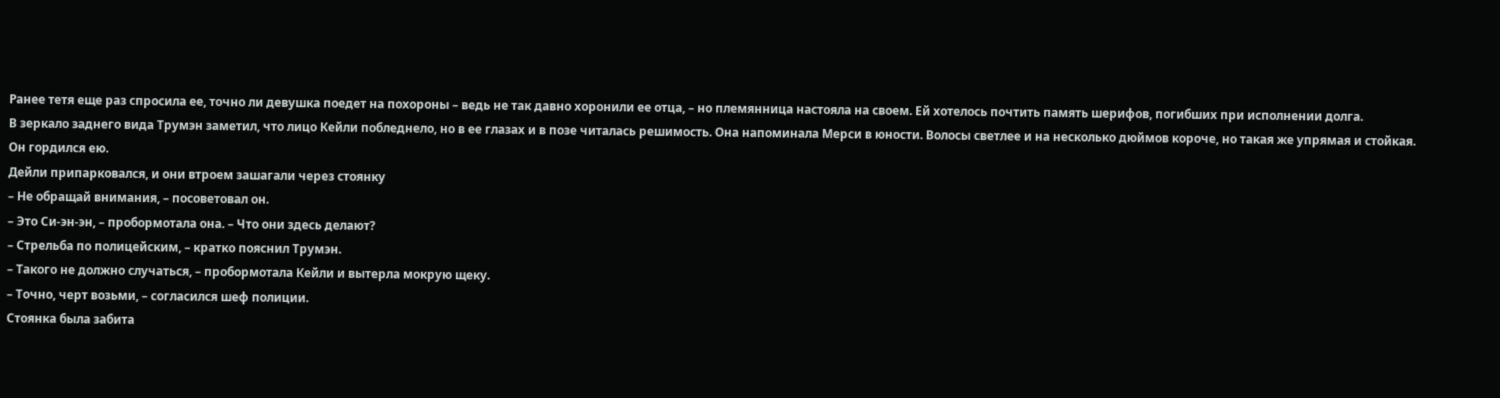Ранее тетя еще раз спросила ее, точно ли девушка поедет на похороны – ведь не так давно хоронили ее отца, – но племянница настояла на своем. Ей хотелось почтить память шерифов, погибших при исполнении долга.
В зеркало заднего вида Трумэн заметил, что лицо Кейли побледнело, но в ее глазах и в позе читалась решимость. Она напоминала Мерси в юности. Волосы светлее и на несколько дюймов короче, но такая же упрямая и стойкая.
Он гордился ею.
Дейли припарковался, и они втроем зашагали через стоянку
– Не обращай внимания, – посоветовал он.
– Это Си-эн-эн, – пробормотала она. – Что они здесь делают?
– Стрельба по полицейским, – кратко пояснил Трумэн.
– Такого не должно случаться, – пробормотала Кейли и вытерла мокрую щеку.
– Точно, черт возьми, – согласился шеф полиции.
Стоянка была забита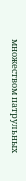множеством патрульных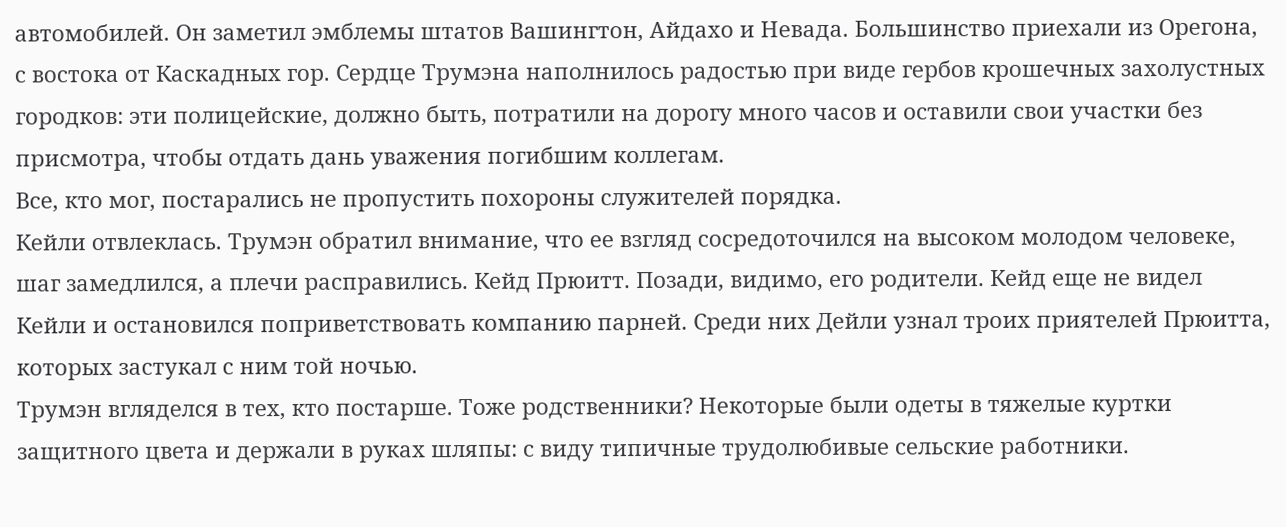автомобилей. Он заметил эмблемы штатов Вашингтон, Айдахо и Невада. Большинство приехали из Орегона, с востока от Каскадных гор. Сердце Трумэна наполнилось радостью при виде гербов крошечных захолустных городков: эти полицейские, должно быть, потратили на дорогу много часов и оставили свои участки без присмотра, чтобы отдать дань уважения погибшим коллегам.
Все, кто мог, постарались не пропустить похороны служителей порядка.
Кейли отвлеклась. Трумэн обратил внимание, что ее взгляд сосредоточился на высоком молодом человеке, шаг замедлился, а плечи расправились. Кейд Прюитт. Позади, видимо, его родители. Кейд еще не видел Кейли и остановился поприветствовать компанию парней. Среди них Дейли узнал троих приятелей Прюитта, которых застукал с ним той ночью.
Трумэн вгляделся в тех, кто постарше. Тоже родственники? Некоторые были одеты в тяжелые куртки защитного цвета и держали в руках шляпы: с виду типичные трудолюбивые сельские работники.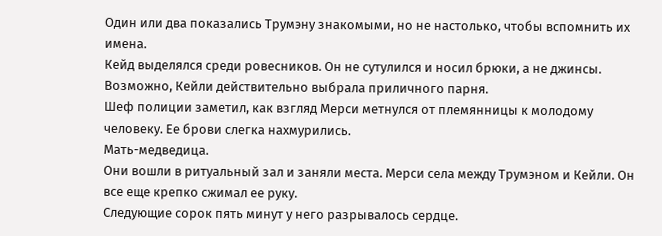Один или два показались Трумэну знакомыми, но не настолько, чтобы вспомнить их имена.
Кейд выделялся среди ровесников. Он не сутулился и носил брюки, а не джинсы.
Возможно, Кейли действительно выбрала приличного парня.
Шеф полиции заметил, как взгляд Мерси метнулся от племянницы к молодому человеку. Ее брови слегка нахмурились.
Мать-медведица.
Они вошли в ритуальный зал и заняли места. Мерси села между Трумэном и Кейли. Он все еще крепко сжимал ее руку.
Следующие сорок пять минут у него разрывалось сердце.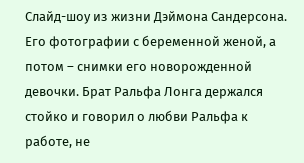Слайд-шоу из жизни Дэймона Сандерсона. Его фотографии с беременной женой, а потом – снимки его новорожденной девочки. Брат Ральфа Лонга держался стойко и говорил о любви Ральфа к работе, не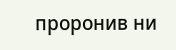проронив ни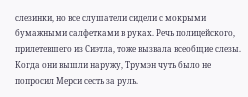слезинки, но все слушатели сидели с мокрыми бумажными салфетками в руках. Речь полицейского, прилетевшего из Сиэтла, тоже вызвала всеобщие слезы.
Когда они вышли наружу, Трумэн чуть было не попросил Мерси сесть за руль.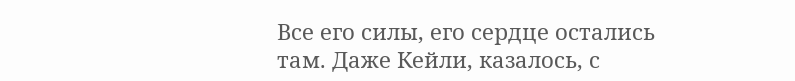Все его силы, его сердце остались там. Даже Кейли, казалось, с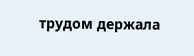трудом держала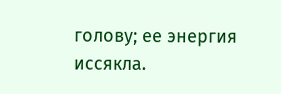голову; ее энергия иссякла.